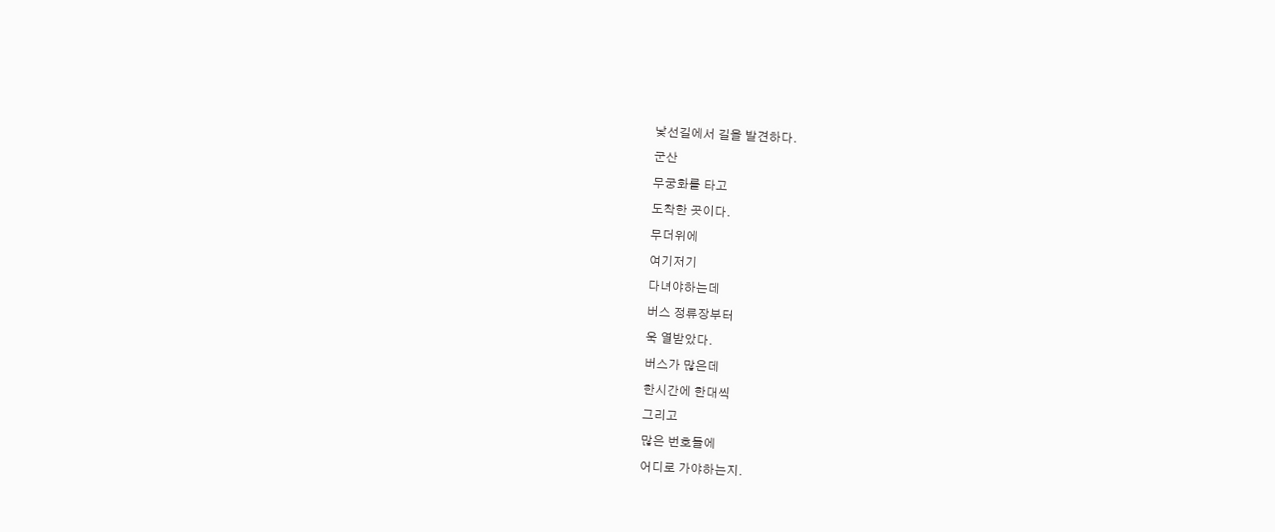낯선길에서 길을 발견하다.
군산
무궁화를 타고
도착한 곳이다.
무더위에
여기저기
다녀야하는데
버스 정류장부터
욱 열받았다.
버스가 많은데
한시간에 한대씩
그리고
많은 번호들에
어디로 가야하는지.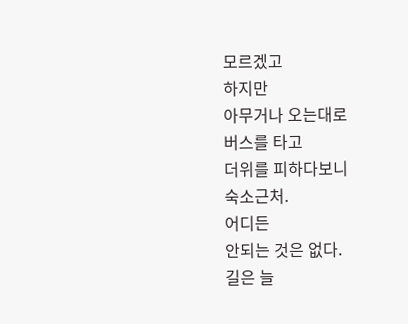모르겠고
하지만
아무거나 오는대로
버스를 타고
더위를 피하다보니
숙소근처.
어디든
안되는 것은 없다.
길은 늘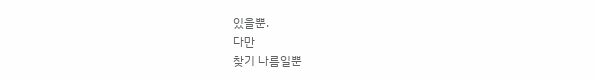있을뿐.
다만
찾기 나름일뿐